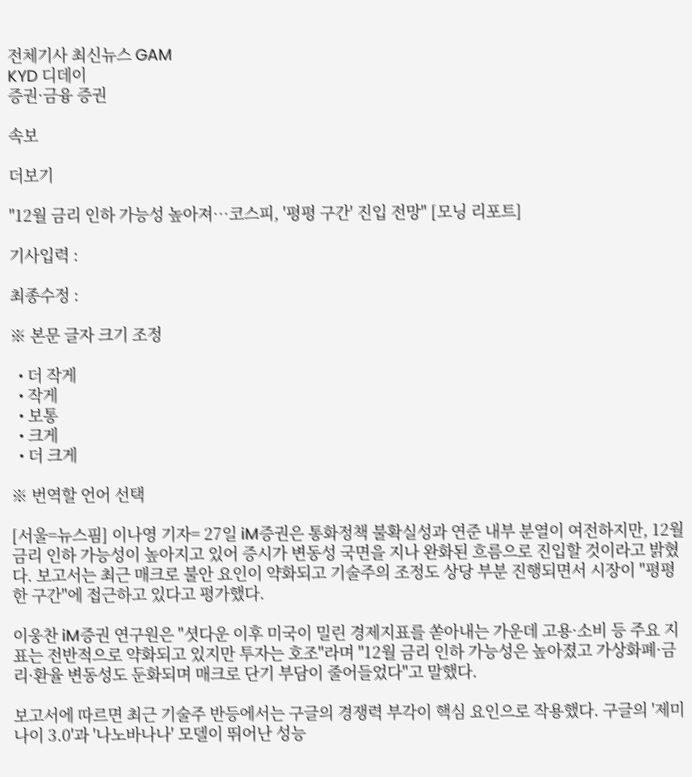전체기사 최신뉴스 GAM
KYD 디데이
증권·금융 증권

속보

더보기

"12월 금리 인하 가능성 높아져…코스피, '평평 구간' 진입 전망" [모닝 리포트]

기사입력 :

최종수정 :

※ 본문 글자 크기 조정

  • 더 작게
  • 작게
  • 보통
  • 크게
  • 더 크게

※ 번역할 언어 선택

[서울=뉴스핌] 이나영 기자= 27일 iM증권은 통화정책 불확실성과 연준 내부 분열이 여전하지만, 12월 금리 인하 가능성이 높아지고 있어 증시가 변동성 국면을 지나 완화된 흐름으로 진입할 것이라고 밝혔다. 보고서는 최근 매크로 불안 요인이 약화되고 기술주의 조정도 상당 부분 진행되면서 시장이 "평평한 구간"에 접근하고 있다고 평가했다.

이웅찬 iM증권 연구원은 "셧다운 이후 미국이 밀린 경제지표를 쏟아내는 가운데 고용·소비 등 주요 지표는 전반적으로 약화되고 있지만 투자는 호조"라며 "12월 금리 인하 가능성은 높아졌고 가상화폐·금리·환율 변동성도 둔화되며 매크로 단기 부담이 줄어들었다"고 말했다.

보고서에 따르면 최근 기술주 반등에서는 구글의 경쟁력 부각이 핵심 요인으로 작용했다. 구글의 '제미나이 3.0'과 '나노바나나' 모델이 뛰어난 성능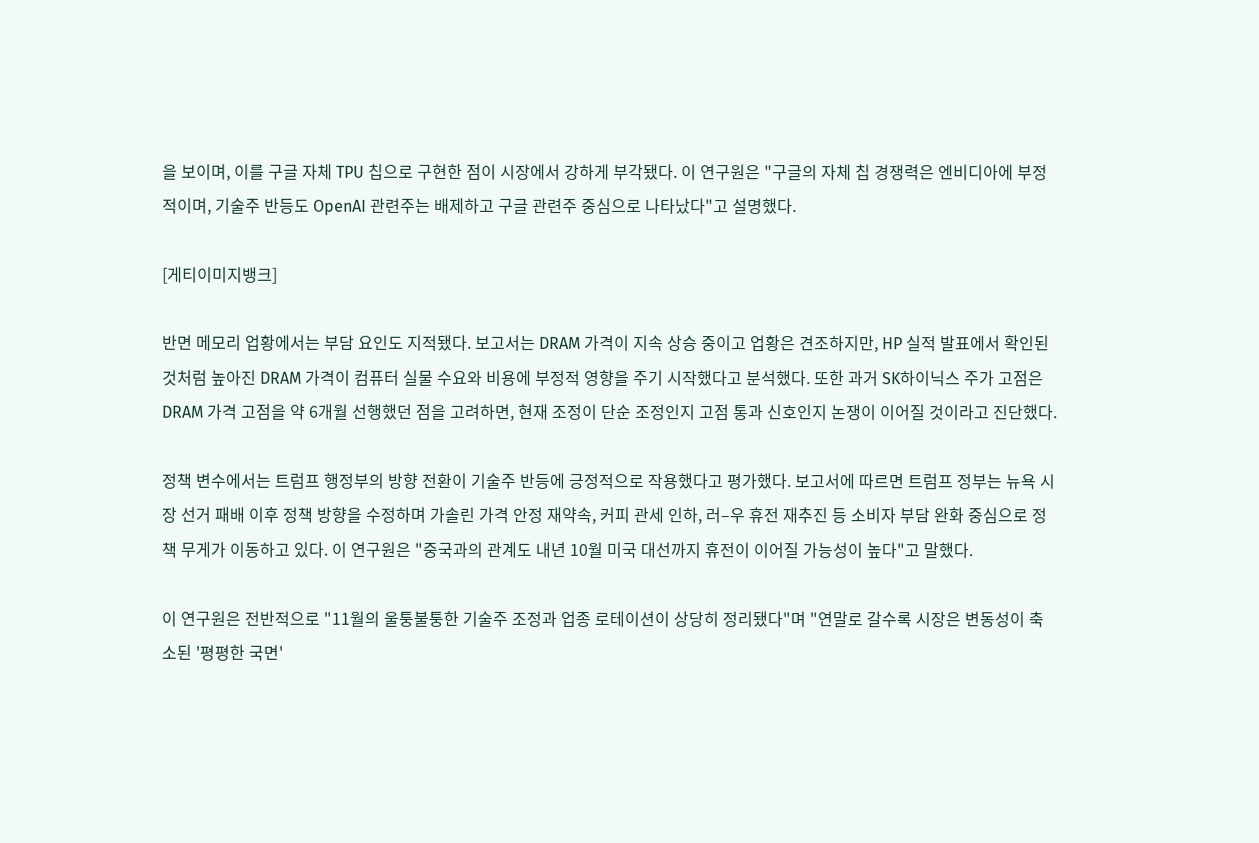을 보이며, 이를 구글 자체 TPU 칩으로 구현한 점이 시장에서 강하게 부각됐다. 이 연구원은 "구글의 자체 칩 경쟁력은 엔비디아에 부정적이며, 기술주 반등도 OpenAI 관련주는 배제하고 구글 관련주 중심으로 나타났다"고 설명했다.

[게티이미지뱅크]

반면 메모리 업황에서는 부담 요인도 지적됐다. 보고서는 DRAM 가격이 지속 상승 중이고 업황은 견조하지만, HP 실적 발표에서 확인된 것처럼 높아진 DRAM 가격이 컴퓨터 실물 수요와 비용에 부정적 영향을 주기 시작했다고 분석했다. 또한 과거 SK하이닉스 주가 고점은 DRAM 가격 고점을 약 6개월 선행했던 점을 고려하면, 현재 조정이 단순 조정인지 고점 통과 신호인지 논쟁이 이어질 것이라고 진단했다.

정책 변수에서는 트럼프 행정부의 방향 전환이 기술주 반등에 긍정적으로 작용했다고 평가했다. 보고서에 따르면 트럼프 정부는 뉴욕 시장 선거 패배 이후 정책 방향을 수정하며 가솔린 가격 안정 재약속, 커피 관세 인하, 러–우 휴전 재추진 등 소비자 부담 완화 중심으로 정책 무게가 이동하고 있다. 이 연구원은 "중국과의 관계도 내년 10월 미국 대선까지 휴전이 이어질 가능성이 높다"고 말했다.

이 연구원은 전반적으로 "11월의 울퉁불퉁한 기술주 조정과 업종 로테이션이 상당히 정리됐다"며 "연말로 갈수록 시장은 변동성이 축소된 '평평한 국면'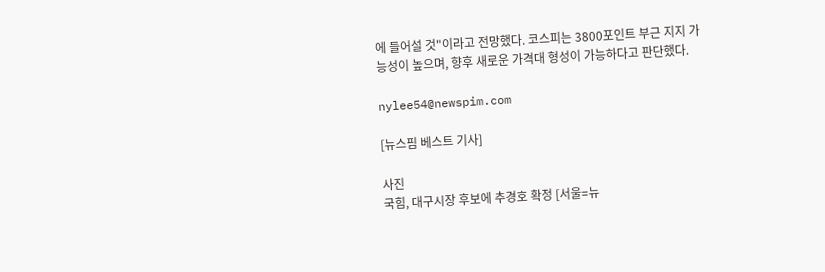에 들어설 것"이라고 전망했다. 코스피는 3800포인트 부근 지지 가능성이 높으며, 향후 새로운 가격대 형성이 가능하다고 판단했다.

nylee54@newspim.com

[뉴스핌 베스트 기사]

사진
국힘, 대구시장 후보에 추경호 확정 [서울=뉴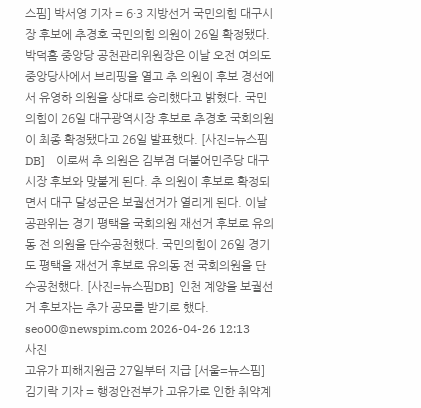스핌] 박서영 기자 = 6·3 지방선거 국민의힘 대구시장 후보에 추경호 국민의힘 의원이 26일 확정됐다. 박덕흠 중앙당 공천관리위원장은 이날 오전 여의도 중앙당사에서 브리핑을 열고 추 의원이 후보 경선에서 유영하 의원을 상대로 승리했다고 밝혔다. 국민의힘이 26일 대구광역시장 후보로 추경호 국회의원이 최종 확정됐다고 26일 발표했다. [사진=뉴스핌DB]    이로써 추 의원은 김부겸 더불어민주당 대구시장 후보와 맞붙게 된다. 추 의원이 후보로 확정되면서 대구 달성군은 보궐선거가 열리게 된다. 이날 공관위는 경기 평택을 국회의원 재선거 후보로 유의동 전 의원을 단수공천했다. 국민의힘이 26일 경기도 평택을 재선거 후보로 유의동 전 국회의원을 단수공천했다. [사진=뉴스핌DB]  인천 계양을 보궐선거 후보자는 추가 공모를 받기로 했다. seo00@newspim.com 2026-04-26 12:13
사진
고유가 피해지원금 27일부터 지급 [서울=뉴스핌] 김기락 기자 = 행정안전부가 고유가로 인한 취약계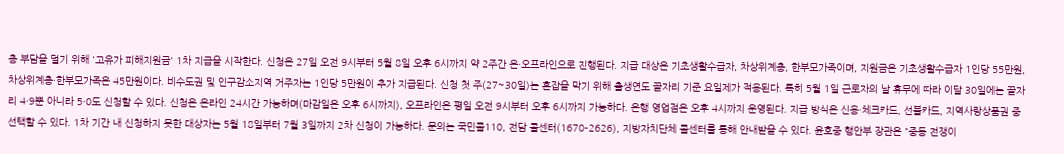층 부담을 덜기 위해 '고유가 피해지원금' 1차 지급을 시작한다. 신청은 27일 오전 9시부터 5월 8일 오후 6시까지 약 2주간 온·오프라인으로 진행된다. 지급 대상은 기초생활수급자, 차상위계층, 한부모가족이며, 지원금은 기초생활수급자 1인당 55만원, 차상위계층·한부모가족은 45만원이다. 비수도권 및 인구감소지역 거주자는 1인당 5만원이 추가 지급된다. 신청 첫 주(27~30일)는 혼잡을 막기 위해 출생연도 끝자리 기준 요일제가 적용된다. 특히 5월 1일 근로자의 날 휴무에 따라 이달 30일에는 끝자리 4·9뿐 아니라 5·0도 신청할 수 있다. 신청은 온라인 24시간 가능하며(마감일은 오후 6시까지), 오프라인은 평일 오전 9시부터 오후 6시까지 가능하다. 은행 영업점은 오후 4시까지 운영된다. 지급 방식은 신용·체크카드, 선불카드, 지역사랑상품권 중 선택할 수 있다. 1차 기간 내 신청하지 못한 대상자는 5월 18일부터 7월 3일까지 2차 신청이 가능하다. 문의는 국민콜110, 전담 콜센터(1670-2626), 지방자치단체 콜센터를 통해 안내받을 수 있다. 윤호중 행안부 장관은 "중동 전쟁이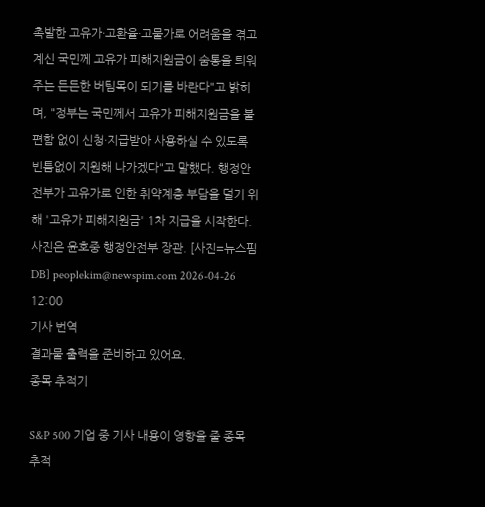촉발한 고유가·고환율·고물가로 어려움을 겪고 계신 국민께 고유가 피해지원금이 숨통을 틔워주는 든든한 버팀목이 되기를 바란다"고 밝히며, "정부는 국민께서 고유가 피해지원금을 불편함 없이 신청·지급받아 사용하실 수 있도록 빈틈없이 지원해 나가겠다"고 말했다. 행정안전부가 고유가로 인한 취약계층 부담을 덜기 위해 '고유가 피해지원금' 1차 지급을 시작한다. 사진은 윤호중 행정안전부 장관. [사진=뉴스핌DB] peoplekim@newspim.com 2026-04-26 12:00
기사 번역
결과물 출력을 준비하고 있어요.
종목 추적기

S&P 500 기업 중 기사 내용이 영향을 줄 종목 추적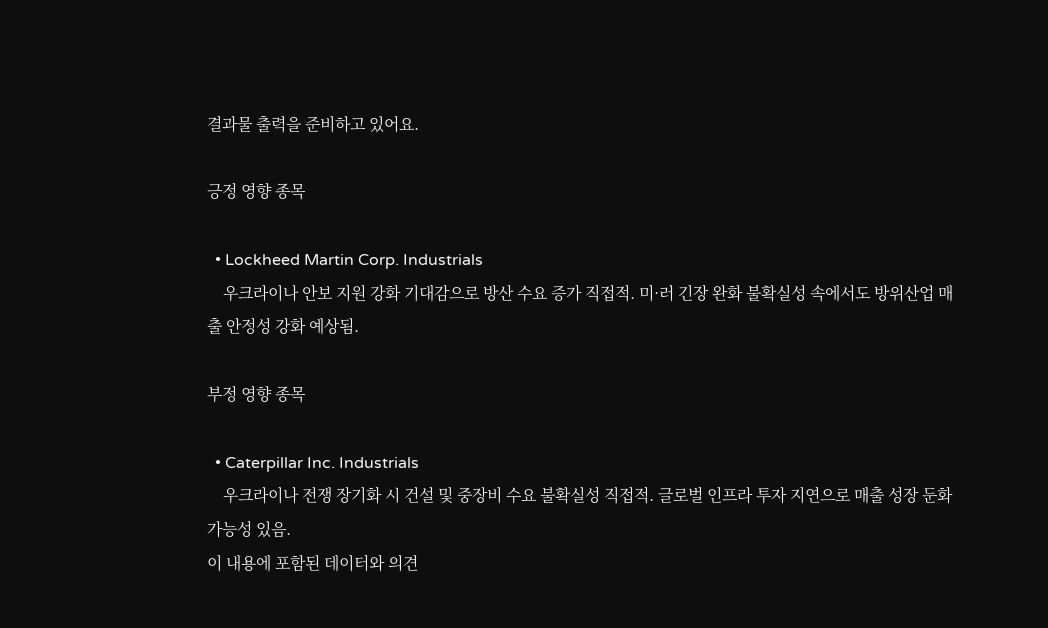결과물 출력을 준비하고 있어요.

긍정 영향 종목

  • Lockheed Martin Corp. Industrials
    우크라이나 안보 지원 강화 기대감으로 방산 수요 증가 직접적. 미·러 긴장 완화 불확실성 속에서도 방위산업 매출 안정성 강화 예상됨.

부정 영향 종목

  • Caterpillar Inc. Industrials
    우크라이나 전쟁 장기화 시 건설 및 중장비 수요 불확실성 직접적. 글로벌 인프라 투자 지연으로 매출 성장 둔화 가능성 있음.
이 내용에 포함된 데이터와 의견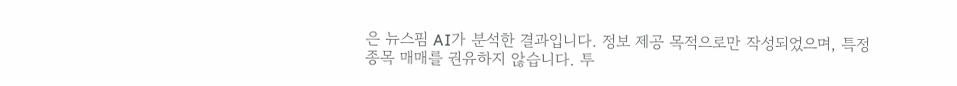은 뉴스핌 AI가 분석한 결과입니다. 정보 제공 목적으로만 작성되었으며, 특정 종목 매매를 권유하지 않습니다. 투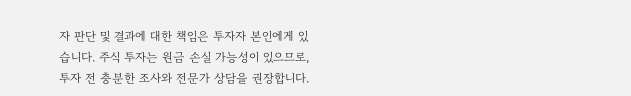자 판단 및 결과에 대한 책임은 투자자 본인에게 있습니다. 주식 투자는 원금 손실 가능성이 있으므로, 투자 전 충분한 조사와 전문가 상담을 권장합니다.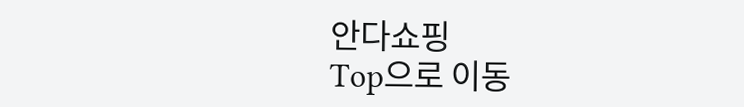안다쇼핑
Top으로 이동